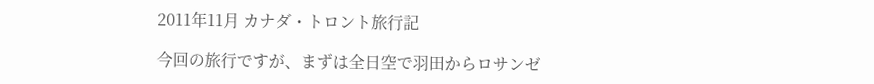2011年11月 カナダ・トロント旅行記

今回の旅行ですが、まずは全日空で羽田からロサンゼ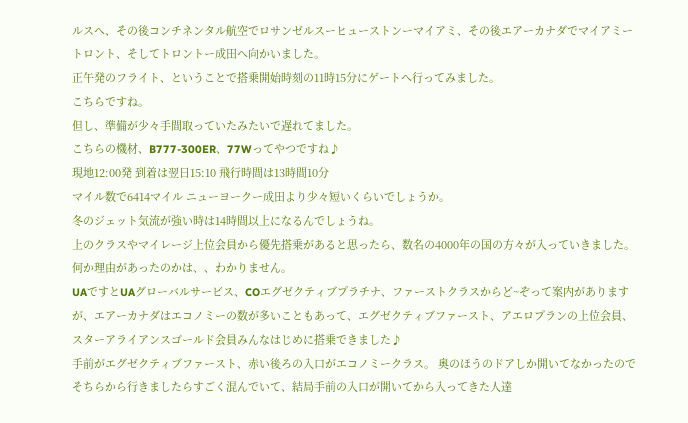ルスへ、その後コンチネンタル航空でロサンゼルスーヒューストンーマイアミ、その後エアーカナダでマイアミートロント、そしてトロントー成田へ向かいました。
正午発のフライト、ということで搭乗開始時刻の11時15分にゲートへ行ってみました。
こちらですね。
但し、準備が少々手間取っていたみたいで遅れてました。
こちらの機材、B777-300ER、77Wってやつですね♪
現地12:00発 到着は翌日15:10 飛行時間は13時間10分
マイル数で6414マイル ニューヨークー成田より少々短いくらいでしょうか。
冬のジェット気流が強い時は14時間以上になるんでしょうね。
上のクラスやマイレージ上位会員から優先搭乗があると思ったら、数名の4000年の国の方々が入っていきました。 何か理由があったのかは、、わかりません。
UAですとUAグローバルサービス、COエグゼクティブプラチナ、ファーストクラスからど~ぞって案内がありますが、エアーカナダはエコノミーの数が多いこともあって、エグゼクティブファースト、アエロプランの上位会員、スターアライアンスゴールド会員みんなはじめに搭乗できました♪
手前がエグゼクティブファースト、赤い後ろの入口がエコノミークラス。 奥のほうのドアしか開いてなかったのでそちらから行きましたらすごく混んでいて、結局手前の入口が開いてから入ってきた人達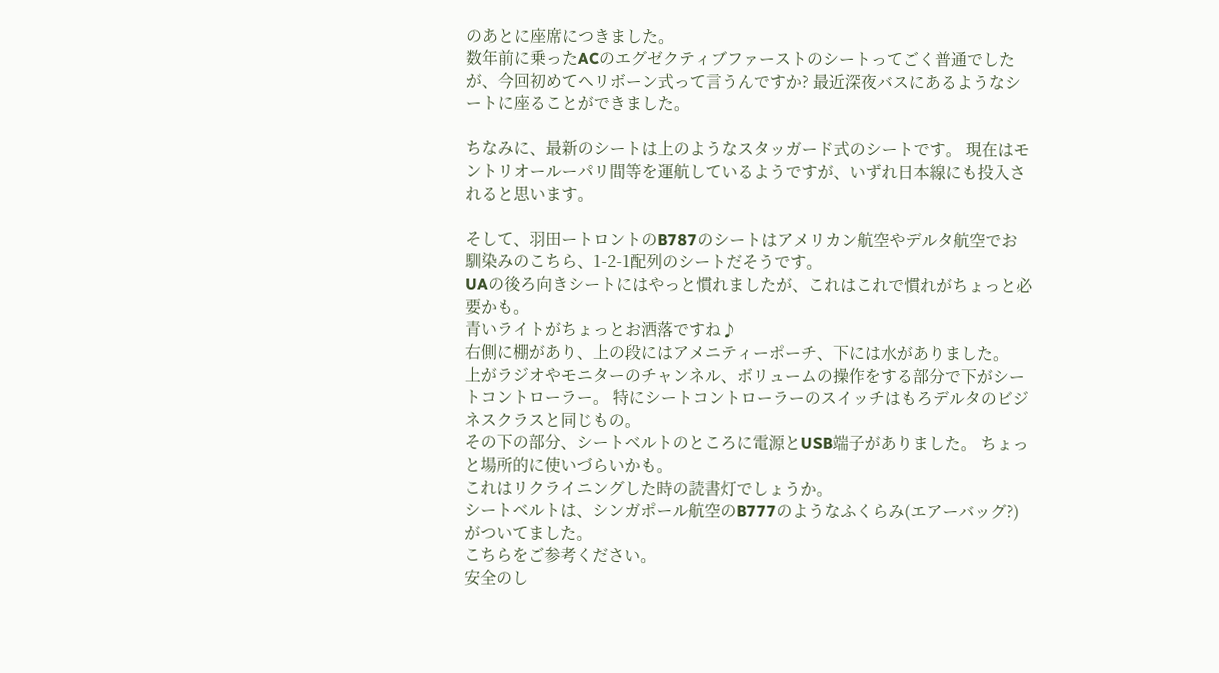のあとに座席につきました。
数年前に乗ったACのエグゼクティブファーストのシートってごく普通でしたが、今回初めてヘリボーン式って言うんですか? 最近深夜バスにあるようなシートに座ることができました。

ちなみに、最新のシートは上のようなスタッガード式のシートです。 現在はモントリオールーパリ間等を運航しているようですが、いずれ日本線にも投入されると思います。

そして、羽田ートロントのB787のシートはアメリカン航空やデルタ航空でお馴染みのこちら、1-2-1配列のシートだそうです。
UAの後ろ向きシートにはやっと慣れましたが、これはこれで慣れがちょっと必要かも。
青いライトがちょっとお洒落ですね♪
右側に棚があり、上の段にはアメニティーポーチ、下には水がありました。
上がラジオやモニターのチャンネル、ボリュームの操作をする部分で下がシートコントローラー。 特にシートコントローラーのスイッチはもろデルタのビジネスクラスと同じもの。
その下の部分、シートベルトのところに電源とUSB端子がありました。 ちょっと場所的に使いづらいかも。
これはリクライニングした時の読書灯でしょうか。
シートベルトは、シンガポール航空のB777のようなふくらみ(エアーバッグ?)がついてました。
こちらをご参考ください。
安全のし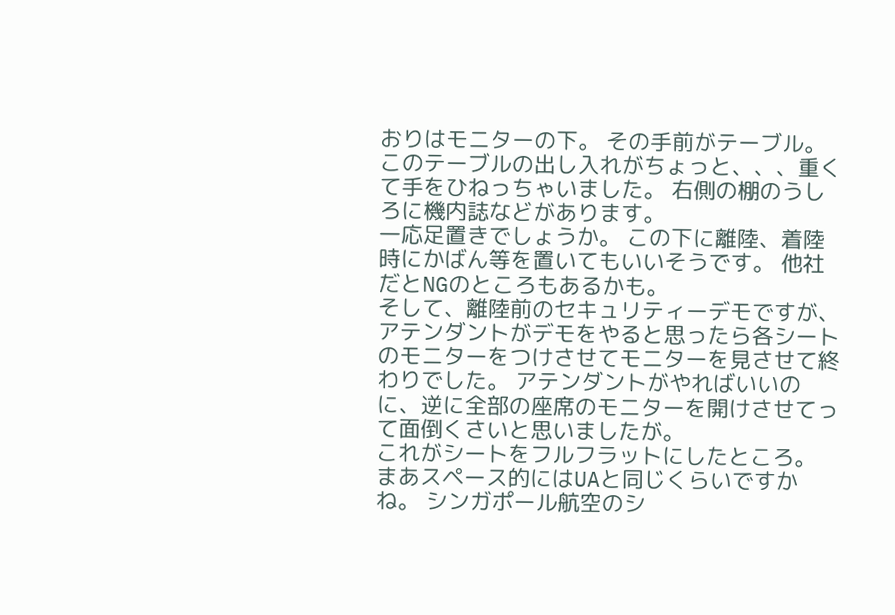おりはモニターの下。 その手前がテーブル。 このテーブルの出し入れがちょっと、、、重くて手をひねっちゃいました。 右側の棚のうしろに機内誌などがあります。
一応足置きでしょうか。 この下に離陸、着陸時にかばん等を置いてもいいそうです。 他社だとNGのところもあるかも。
そして、離陸前のセキュリティーデモですが、アテンダントがデモをやると思ったら各シートのモニターをつけさせてモニターを見させて終わりでした。 アテンダントがやればいいのに、逆に全部の座席のモニターを開けさせてって面倒くさいと思いましたが。
これがシートをフルフラットにしたところ。 まあスペース的にはUAと同じくらいですかね。 シンガポール航空のシ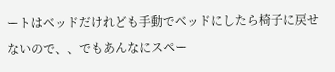ートはベッドだけれども手動でベッドにしたら椅子に戻せないので、、でもあんなにスペー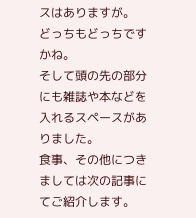スはありますが。
どっちもどっちですかね。
そして頭の先の部分にも雑誌や本などを入れるスペースがありました。
食事、その他につきましては次の記事にてご紹介します。